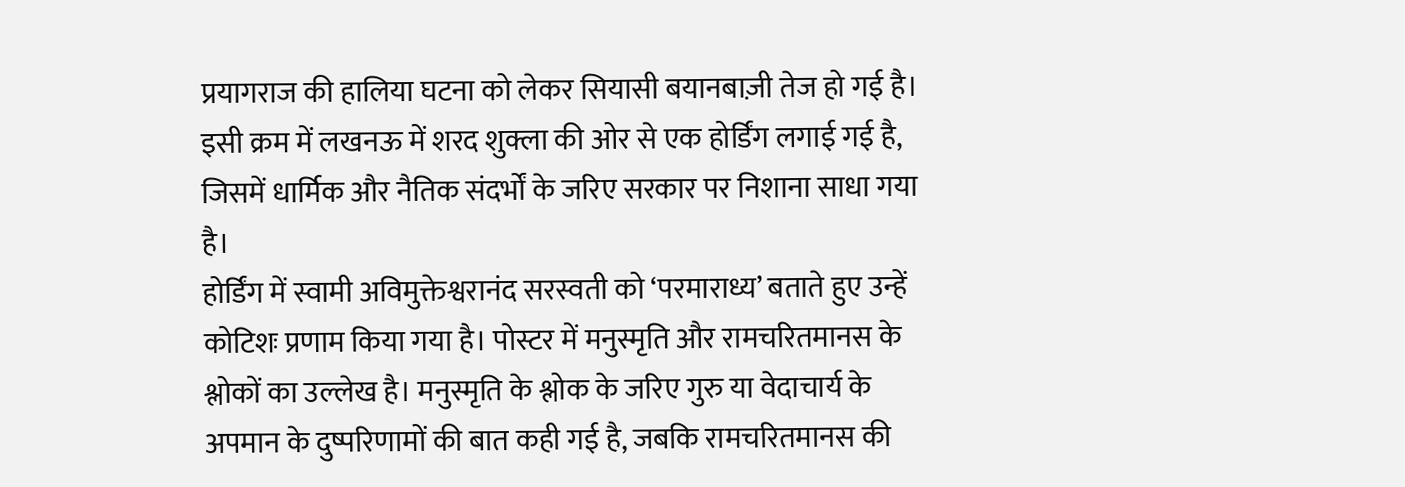प्रयागराज की हालिया घटना को लेकर सियासी बयानबाज़ी तेज हो गई है। इसी क्रम में लखनऊ में शरद शुक्ला की ओर से एक होर्डिंग लगाई गई है, जिसमें धार्मिक और नैतिक संदर्भों के जरिए सरकार पर निशाना साधा गया है।
होर्डिंग में स्वामी अविमुक्तेश्वरानंद सरस्वती को ‘परमाराध्य’ बताते हुए उन्हें कोटिशः प्रणाम किया गया है। पोस्टर में मनुस्मृति और रामचरितमानस के श्लोकों का उल्लेख है। मनुस्मृति के श्लोक के जरिए गुरु या वेदाचार्य के अपमान के दुष्परिणामों की बात कही गई है, जबकि रामचरितमानस की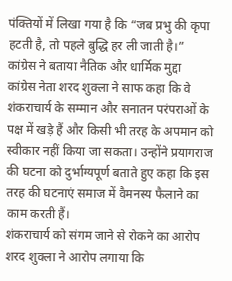पंक्तियों में लिखा गया है कि “जब प्रभु की कृपा हटती है, तो पहले बुद्धि हर ली जाती है।”
कांग्रेस ने बताया नैतिक और धार्मिक मुद्दा
कांग्रेस नेता शरद शुक्ला ने साफ कहा कि वे शंकराचार्य के सम्मान और सनातन परंपराओं के पक्ष में खड़े हैं और किसी भी तरह के अपमान को स्वीकार नहीं किया जा सकता। उन्होंने प्रयागराज की घटना को दुर्भाग्यपूर्ण बताते हुए कहा कि इस तरह की घटनाएं समाज में वैमनस्य फैलाने का काम करती हैं।
शंकराचार्य को संगम जाने से रोकने का आरोप
शरद शुक्ला ने आरोप लगाया कि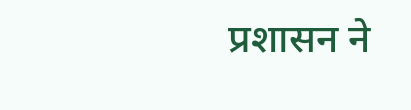प्रशासन ने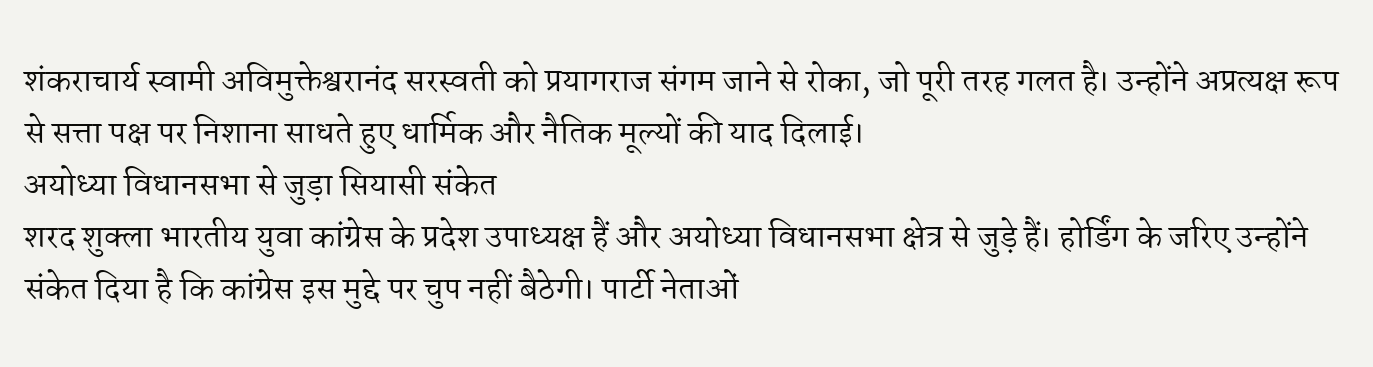शंकराचार्य स्वामी अविमुक्तेश्वरानंद सरस्वती को प्रयागराज संगम जाने से रोका, जो पूरी तरह गलत है। उन्होंने अप्रत्यक्ष रूप से सत्ता पक्ष पर निशाना साधते हुए धार्मिक और नैतिक मूल्यों की याद दिलाई।
अयोध्या विधानसभा से जुड़ा सियासी संकेत
शरद शुक्ला भारतीय युवा कांग्रेस के प्रदेश उपाध्यक्ष हैं और अयोध्या विधानसभा क्षेत्र से जुड़े हैं। होर्डिंग के जरिए उन्होंने संकेत दिया है कि कांग्रेस इस मुद्दे पर चुप नहीं बैठेगी। पार्टी नेताओं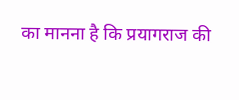का मानना है कि प्रयागराज की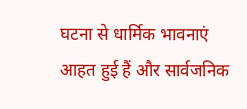घटना से धार्मिक भावनाएं आहत हुई हैं और सार्वजनिक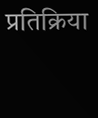प्रतिक्रिया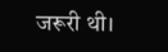जरूरी थी।